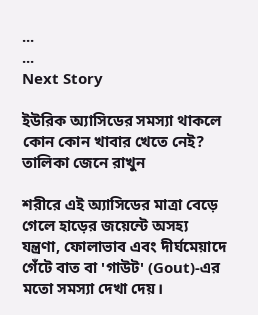...
...
Next Story

ইউরিক অ্যাসিডের সমস্যা থাকলে কোন কোন খাবার খেতে নেই? তালিকা জেনে রাখুন

শরীরে এই অ্যাসিডের মাত্রা বেড়ে গেলে হাড়ের জয়েন্টে অসহ্য যন্ত্রণা, ফোলাভাব এবং দীর্ঘমেয়াদে গেঁটে বাত বা 'গাউট' (Gout)-এর মতো সমস্যা দেখা দেয়।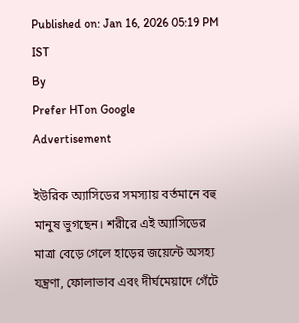Published on: Jan 16, 2026 05:19 PM IST
By
Prefer HTon Google
Advertisement

ইউরিক অ্যাসিডের সমস্যায় বর্তমানে বহু মানুষ ভুগছেন। শরীরে এই অ্যাসিডের মাত্রা বেড়ে গেলে হাড়ের জয়েন্টে অসহ্য যন্ত্রণা, ফোলাভাব এবং দীর্ঘমেয়াদে গেঁটে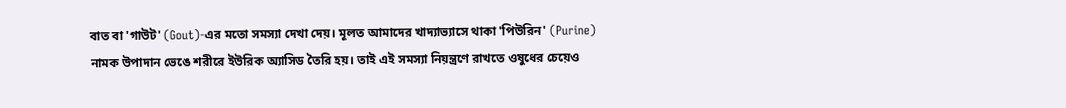বাত বা 'গাউট' (Gout)-এর মতো সমস্যা দেখা দেয়। মূলত আমাদের খাদ্যাভ্যাসে থাকা 'পিউরিন' (Purine) নামক উপাদান ভেঙে শরীরে ইউরিক অ্যাসিড তৈরি হয়। তাই এই সমস্যা নিয়ন্ত্রণে রাখতে ওষুধের চেয়েও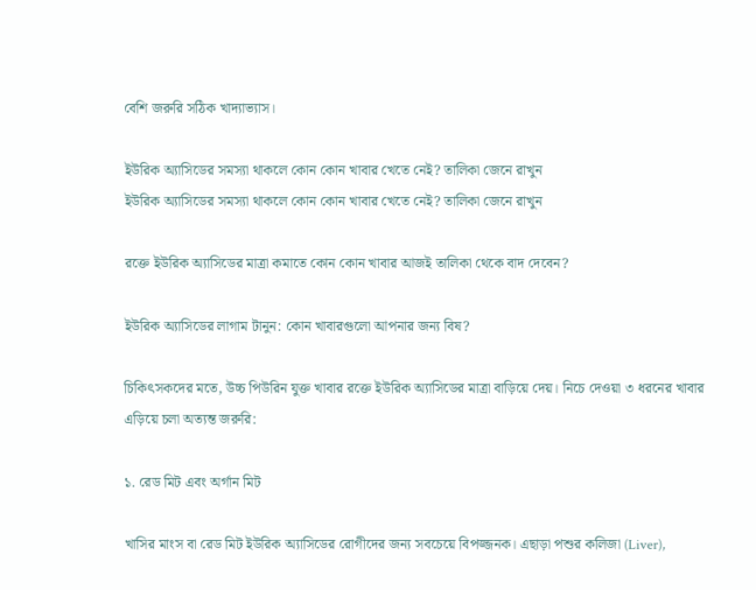বেশি জরুরি সঠিক খাদ্যাভ্যাস।

ইউরিক অ্যাসিডের সমস্যা থাকলে কোন কোন খাবার খেতে নেই? তালিকা জেনে রাখুন
ইউরিক অ্যাসিডের সমস্যা থাকলে কোন কোন খাবার খেতে নেই? তালিকা জেনে রাখুন

রক্তে ইউরিক অ্যাসিডের মাত্রা কমাতে কোন কোন খাবার আজই তালিকা থেকে বাদ দেবেন?

ইউরিক অ্যাসিডের লাগাম টানুন: কোন খাবারগুলো আপনার জন্য বিষ?

চিকিৎসকদের মতে, উচ্চ পিউরিন যুক্ত খাবার রক্তে ইউরিক অ্যাসিডের মাত্রা বাড়িয়ে দেয়। নিচে দেওয়া ৩ ধরনের খাবার এড়িয়ে চলা অত্যন্ত জরুরি:

১. রেড মিট এবং অর্গান মিট

খাসির মাংস বা রেড মিট ইউরিক অ্যাসিডের রোগীদের জন্য সবচেয়ে বিপজ্জনক। এছাড়া পশুর কলিজা (Liver),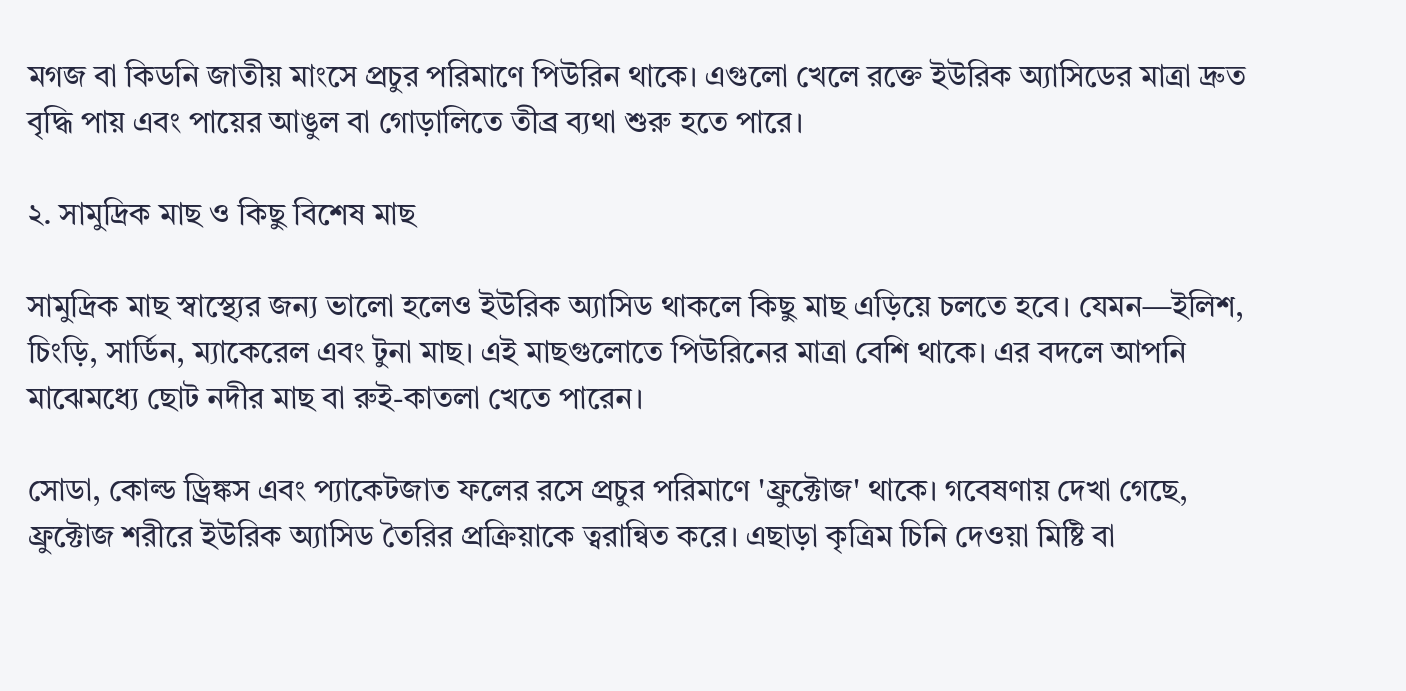মগজ বা কিডনি জাতীয় মাংসে প্রচুর পরিমাণে পিউরিন থাকে। এগুলো খেলে রক্তে ইউরিক অ্যাসিডের মাত্রা দ্রুত বৃদ্ধি পায় এবং পায়ের আঙুল বা গোড়ালিতে তীব্র ব্যথা শুরু হতে পারে।

২. সামুদ্রিক মাছ ও কিছু বিশেষ মাছ

সামুদ্রিক মাছ স্বাস্থ্যের জন্য ভালো হলেও ইউরিক অ্যাসিড থাকলে কিছু মাছ এড়িয়ে চলতে হবে। যেমন—ইলিশ, চিংড়ি, সার্ডিন, ম্যাকেরেল এবং টুনা মাছ। এই মাছগুলোতে পিউরিনের মাত্রা বেশি থাকে। এর বদলে আপনি মাঝেমধ্যে ছোট নদীর মাছ বা রুই-কাতলা খেতে পারেন।

সোডা, কোল্ড ড্রিঙ্কস এবং প্যাকেটজাত ফলের রসে প্রচুর পরিমাণে 'ফ্রুক্টোজ' থাকে। গবেষণায় দেখা গেছে, ফ্রুক্টোজ শরীরে ইউরিক অ্যাসিড তৈরির প্রক্রিয়াকে ত্বরান্বিত করে। এছাড়া কৃত্রিম চিনি দেওয়া মিষ্টি বা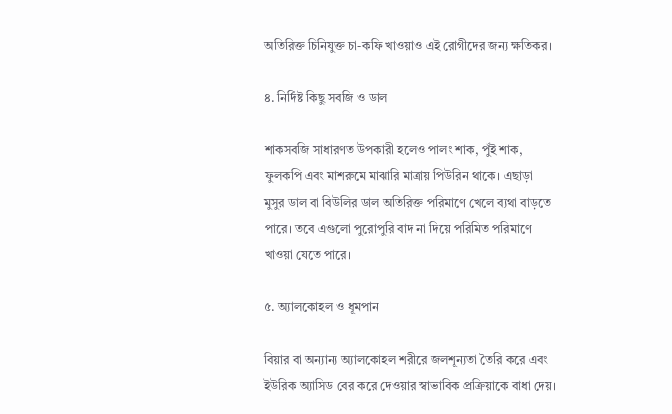অতিরিক্ত চিনিযুক্ত চা-কফি খাওয়াও এই রোগীদের জন্য ক্ষতিকর।

৪. নির্দিষ্ট কিছু সবজি ও ডাল

শাকসবজি সাধারণত উপকারী হলেও পালং শাক, পুঁই শাক, ফুলকপি এবং মাশরুমে মাঝারি মাত্রায় পিউরিন থাকে। এছাড়া মুসুর ডাল বা বিউলির ডাল অতিরিক্ত পরিমাণে খেলে ব্যথা বাড়তে পারে। তবে এগুলো পুরোপুরি বাদ না দিয়ে পরিমিত পরিমাণে খাওয়া যেতে পারে।

৫. অ্যালকোহল ও ধূমপান

বিয়ার বা অন্যান্য অ্যালকোহল শরীরে জলশূন্যতা তৈরি করে এবং ইউরিক অ্যাসিড বের করে দেওয়ার স্বাভাবিক প্রক্রিয়াকে বাধা দেয়।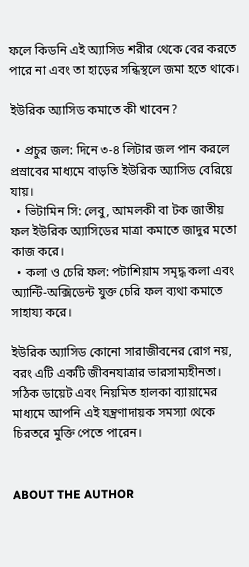ফলে কিডনি এই অ্যাসিড শরীর থেকে বের করতে পারে না এবং তা হাড়ের সন্ধিস্থলে জমা হতে থাকে।

ইউরিক অ্যাসিড কমাতে কী খাবেন?

  • প্রচুর জল: দিনে ৩-৪ লিটার জল পান করলে প্রস্রাবের মাধ্যমে বাড়তি ইউরিক অ্যাসিড বেরিয়ে যায়।
  • ভিটামিন সি: লেবু, আমলকী বা টক জাতীয় ফল ইউরিক অ্যাসিডের মাত্রা কমাতে জাদুর মতো কাজ করে।
  • কলা ও চেরি ফল: পটাশিয়াম সমৃদ্ধ কলা এবং অ্যান্টি-অক্সিডেন্ট যুক্ত চেরি ফল ব্যথা কমাতে সাহায্য করে।

ইউরিক অ্যাসিড কোনো সারাজীবনের রোগ নয়, বরং এটি একটি জীবনযাত্রার ভারসাম্যহীনতা। সঠিক ডায়েট এবং নিয়মিত হালকা ব্যায়ামের মাধ্যমে আপনি এই যন্ত্রণাদায়ক সমস্যা থেকে চিরতরে মুক্তি পেতে পারেন।


ABOUT THE AUTHOR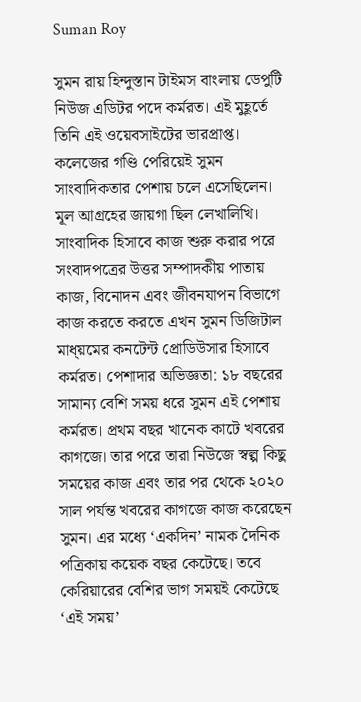Suman Roy

সুমন রায় হিন্দুস্তান টাইমস বাংলায় ডেপুটি নিউজ এডিটর পদে কর্মরত। এই মুহূর্তে তিনি এই ওয়েবসাইটের ভারপ্রাপ্ত। কলেজের গণ্ডি পেরিয়েই সুমন সাংবাদিকতার পেশায় চলে এসেছিলেন। মূল আগ্রহের জায়গা ছিল লেখালিখি। সাংবাদিক হিসাবে কাজ শুরু করার পরে সংবাদপত্রের উত্তর সম্পাদকীয় পাতায় কাজ, বিনোদন এবং জীবনযাপন বিভাগে কাজ করতে করতে এখন সুমন ডিজিটাল মাধ্য়মের কনটেন্ট প্রোডিউসার হিসাবে কর্মরত। পেশাদার অভিজ্ঞতা: ১৮ বছরের সামান্য বেশি সময় ধরে সুমন এই পেশায় কর্মরত। প্রথম বছর খানেক কাটে খবরের কাগজে। তার পরে তারা নিউজে স্বল্প কিছু সময়ের কাজ এবং তার পর থেকে ২০২০ সাল পর্যন্ত খবরের কাগজে কাজ করেছেন সুমন। এর মধ্যে ‘একদিন’ নামক দৈনিক পত্রিকায় কয়েক বছর কেটেছে। তবে কেরিয়ারের বেশির ভাগ সময়ই কেটেছে ‘এই সময়’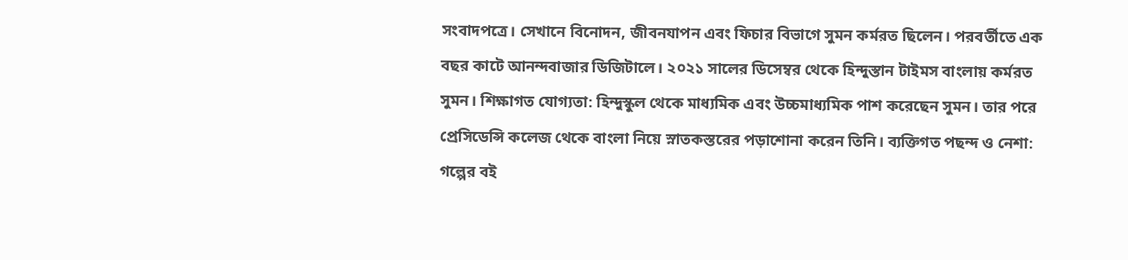সংবাদপত্রে। সেখানে বিনোদন, জীবনযাপন এবং ফিচার বিভাগে সুমন কর্মরত ছিলেন। পরবর্তীতে এক বছর কাটে আনন্দবাজার ডিজিটালে। ২০২১ সালের ডিসেম্বর থেকে হিন্দুস্তান টাইমস বাংলায় কর্মরত সুমন। শিক্ষাগত যোগ্যতা: হিন্দুস্কুল থেকে মাধ্যমিক এবং উচ্চমাধ্যমিক পাশ করেছেন সুমন। তার পরে প্রেসিডেন্সি কলেজ থেকে বাংলা নিয়ে স্নাতকস্তরের পড়াশোনা করেন তিনি। ব্যক্তিগত পছন্দ ও নেশা: গল্পের বই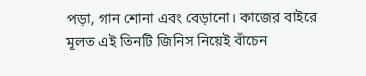পড়া, গান শোনা এবং বেড়ানো। কাজের বাইরে মূলত এই তিনটি জিনিস নিয়েই বাঁচেন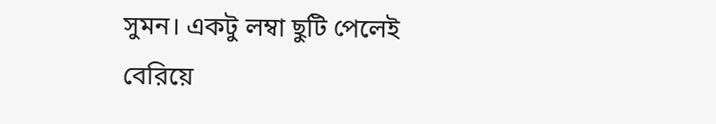সুমন। একটু লম্বা ছুটি পেলেই বেরিয়ে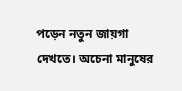পড়েন নতুন জায়গা দেখতে। অচেনা মানুষের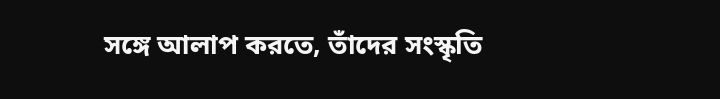সঙ্গে আলাপ করতে, তাঁদের সংস্কৃতি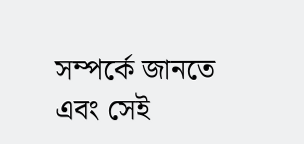সম্পর্কে জানতে এবং সেই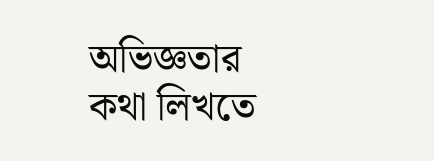অভিজ্ঞতার কথা লিখতে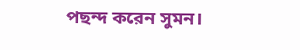পছন্দ করেন সুমন।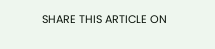SHARE THIS ARTICLE ON